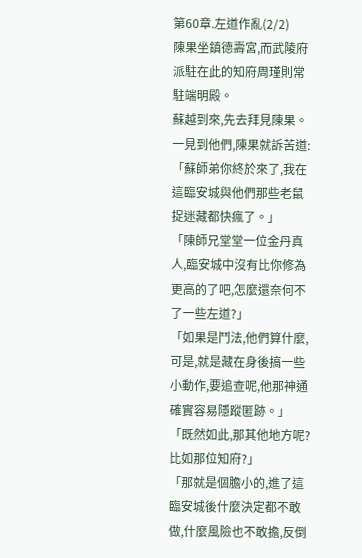第60章.左道作亂(2/2)
陳果坐鎮德壽宮,而武陵府派駐在此的知府周瑾則常駐端明殿。
蘇越到來,先去拜見陳果。
一見到他們,陳果就訴苦道:「蘇師弟你終於來了,我在這臨安城與他們那些老鼠捉迷藏都快瘋了。」
「陳師兄堂堂一位金丹真人,臨安城中沒有比你修為更高的了吧,怎麼還奈何不了一些左道?」
「如果是鬥法,他們算什麼,可是,就是藏在身後搞一些小動作,要追查呢,他那神通確實容易隱蹤匿跡。」
「既然如此,那其他地方呢?比如那位知府?」
「那就是個膽小的,進了這臨安城後什麼決定都不敢做,什麼風險也不敢擔,反倒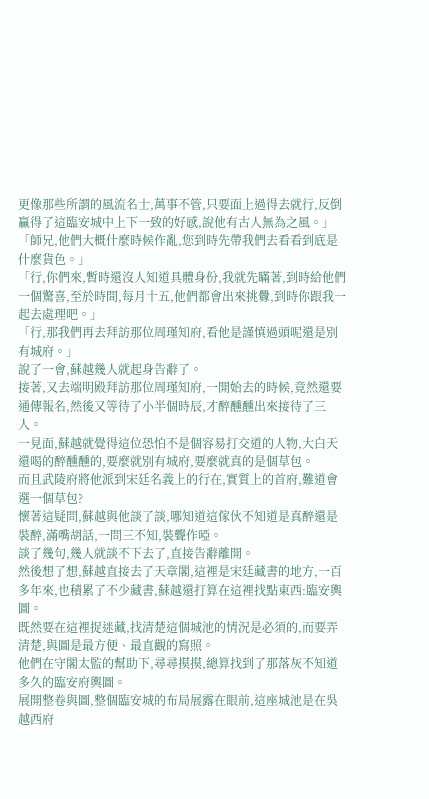更像那些所謂的風流名士,萬事不管,只要面上過得去就行,反倒贏得了這臨安城中上下一致的好感,說他有古人無為之風。」
「師兄,他們大概什麼時候作亂,您到時先帶我們去看看到底是什麼貨色。」
「行,你們來,暫時還沒人知道具體身份,我就先瞞著,到時給他們一個驚喜,至於時間,每月十五,他們都會出來挑釁,到時你跟我一起去處理吧。」
「行,那我們再去拜訪那位周瑾知府,看他是謹慎過頭呢還是別有城府。」
說了一會,蘇越幾人就起身告辭了。
接著,又去端明殿拜訪那位周瑾知府,一開始去的時候,竟然還要通傳報名,然後又等待了小半個時辰,才醉醺醺出來接待了三人。
一見面,蘇越就覺得這位恐怕不是個容易打交道的人物,大白天還喝的醉醺醺的,要麼就別有城府,要麼就真的是個草包。
而且武陵府將他派到宋廷名義上的行在,實質上的首府,難道會選一個草包?
懷著這疑問,蘇越與他談了談,哪知道這傢伙不知道是真醉還是裝醉,滿嘴胡話,一問三不知,裝聾作啞。
談了幾句,幾人就談不下去了,直接告辭離開。
然後想了想,蘇越直接去了天章閣,這裡是宋廷藏書的地方,一百多年來,也積累了不少藏書,蘇越還打算在這裡找點東西:臨安輿圖。
既然要在這裡捉迷藏,找清楚這個城池的情況是必須的,而要弄清楚,與圖是最方便、最直觀的寫照。
他們在守閣太監的幫助下,尋尋摸摸,總算找到了那落灰不知道多久的臨安府輿圖。
展開整卷與圖,整個臨安城的布局展露在眼前,這座城池是在吳越西府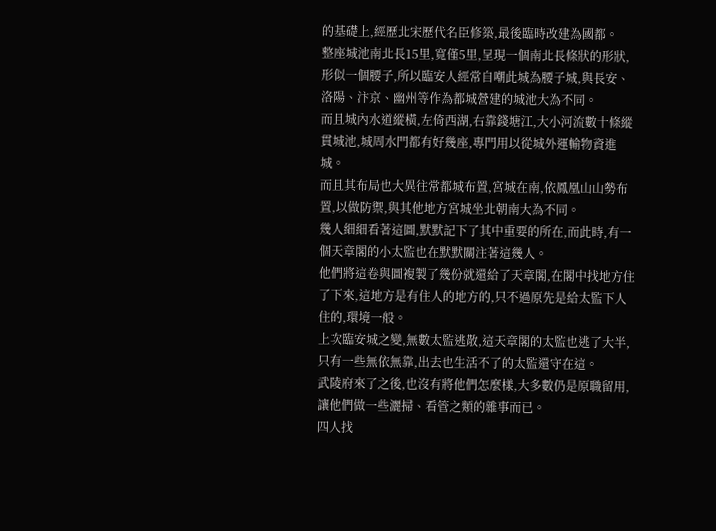的基礎上,經歷北宋歷代名臣修築,最後臨時改建為國都。
整座城池南北長15里,寬僅5里,呈現一個南北長條狀的形狀,形似一個腰子,所以臨安人經常自嘲此城為腰子城,與長安、洛陽、汴京、幽州等作為都城營建的城池大為不同。
而且城內水道縱橫,左倚西湖,右靠錢塘江,大小河流數十條縱貫城池,城周水門都有好幾座,專門用以從城外運輸物資進城。
而且其布局也大異往常都城布置,宮城在南,依鳳凰山山勢布置,以做防禦,與其他地方宮城坐北朝南大為不同。
幾人細細看著這圖,默默記下了其中重要的所在,而此時,有一個天章閣的小太監也在默默關注著這幾人。
他們將這卷與圖複製了幾份就還給了天章閣,在閣中找地方住了下來,這地方是有住人的地方的,只不過原先是給太監下人住的,環境一般。
上次臨安城之變,無數太監逃散,這天章閣的太監也逃了大半,只有一些無依無靠,出去也生活不了的太監還守在這。
武陵府來了之後,也沒有將他們怎麼樣,大多數仍是原職留用,讓他們做一些灑掃、看管之類的雜事而已。
四人找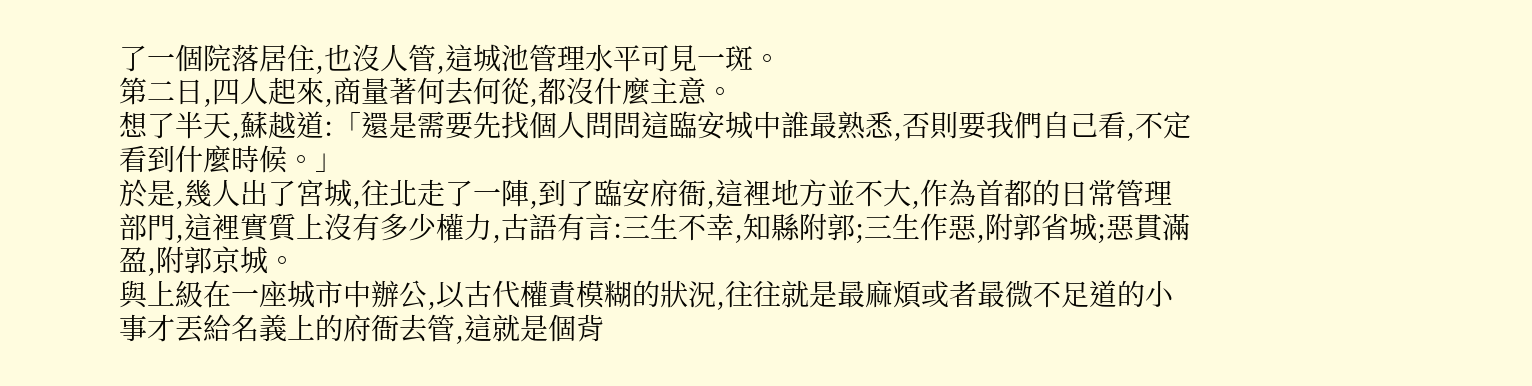了一個院落居住,也沒人管,這城池管理水平可見一斑。
第二日,四人起來,商量著何去何從,都沒什麼主意。
想了半天,蘇越道:「還是需要先找個人問問這臨安城中誰最熟悉,否則要我們自己看,不定看到什麼時候。」
於是,幾人出了宮城,往北走了一陣,到了臨安府衙,這裡地方並不大,作為首都的日常管理部門,這裡實質上沒有多少權力,古語有言:三生不幸,知縣附郭;三生作惡,附郭省城;惡貫滿盈,附郭京城。
與上級在一座城市中辦公,以古代權責模糊的狀況,往往就是最麻煩或者最微不足道的小事才丟給名義上的府衙去管,這就是個背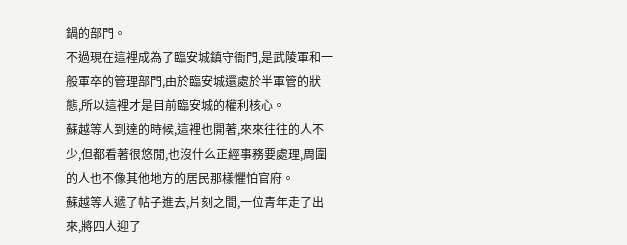鍋的部門。
不過現在這裡成為了臨安城鎮守衙門,是武陵軍和一般軍卒的管理部門,由於臨安城還處於半軍管的狀態,所以這裡才是目前臨安城的權利核心。
蘇越等人到達的時候,這裡也開著,來來往往的人不少,但都看著很悠閒,也沒什么正經事務要處理,周圍的人也不像其他地方的居民那樣懼怕官府。
蘇越等人遞了帖子進去,片刻之間,一位青年走了出來,將四人迎了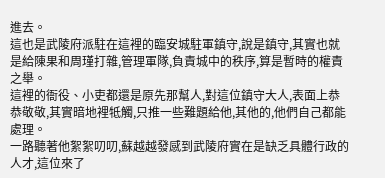進去。
這也是武陵府派駐在這裡的臨安城駐軍鎮守,說是鎮守,其實也就是給陳果和周瑾打雜,管理軍隊,負責城中的秩序,算是暫時的權責之舉。
這裡的衙役、小吏都還是原先那幫人,對這位鎮守大人,表面上恭恭敬敬,其實暗地裡牴觸,只推一些難題給他,其他的,他們自己都能處理。
一路聽著他絮絮叨叨,蘇越越發感到武陵府實在是缺乏具體行政的人才,這位來了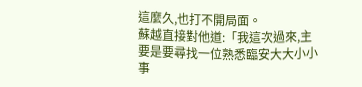這麼久,也打不開局面。
蘇越直接對他道:「我這次過來,主要是要尋找一位熟悉臨安大大小小事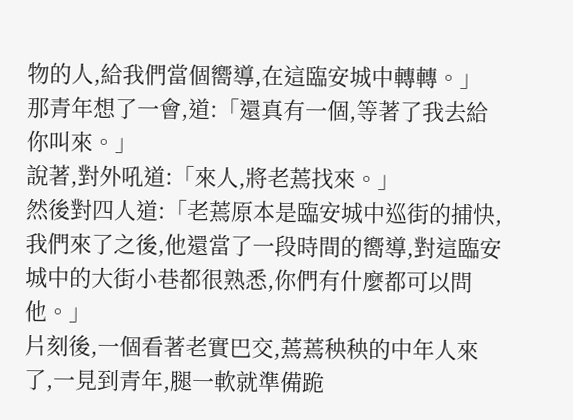物的人,給我們當個嚮導,在這臨安城中轉轉。」
那青年想了一會,道:「還真有一個,等著了我去給你叫來。」
說著,對外吼道:「來人,將老蔫找來。」
然後對四人道:「老蔫原本是臨安城中巡街的捕快,我們來了之後,他還當了一段時間的嚮導,對這臨安城中的大街小巷都很熟悉,你們有什麼都可以問他。」
片刻後,一個看著老實巴交,蔫蔫秧秧的中年人來了,一見到青年,腿一軟就準備跪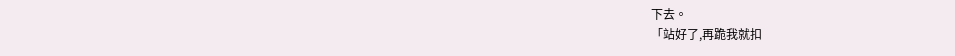下去。
「站好了,再跪我就扣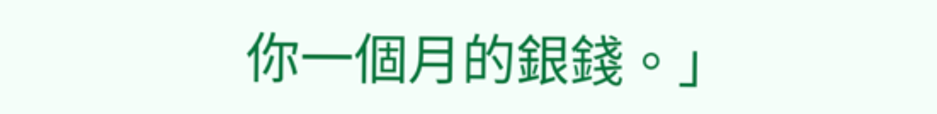你一個月的銀錢。」